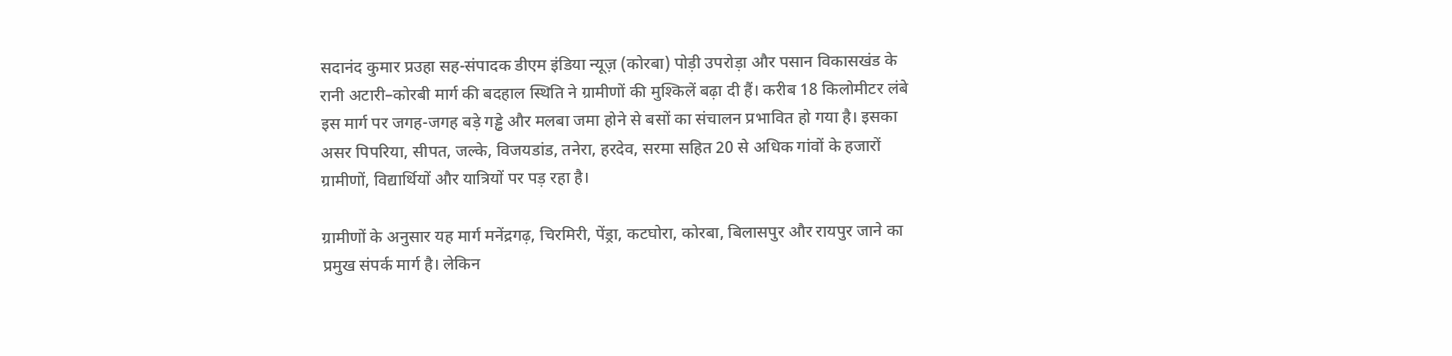सदानंद कुमार प्रउहा सह-संपादक डीएम इंडिया न्यूज़ (कोरबा) पोड़ी उपरोड़ा और पसान विकासखंड के रानी अटारी–कोरबी मार्ग की बदहाल स्थिति ने ग्रामीणों की मुश्किलें बढ़ा दी हैं। करीब 18 किलोमीटर लंबे इस मार्ग पर जगह-जगह बड़े गड्ढे और मलबा जमा होने से बसों का संचालन प्रभावित हो गया है। इसका असर पिपरिया, सीपत, जल्के, विजयडांड, तनेरा, हरदेव, सरमा सहित 20 से अधिक गांवों के हजारों ग्रामीणों, विद्यार्थियों और यात्रियों पर पड़ रहा है।

ग्रामीणों के अनुसार यह मार्ग मनेंद्रगढ़, चिरमिरी, पेंड्रा, कटघोरा, कोरबा, बिलासपुर और रायपुर जाने का प्रमुख संपर्क मार्ग है। लेकिन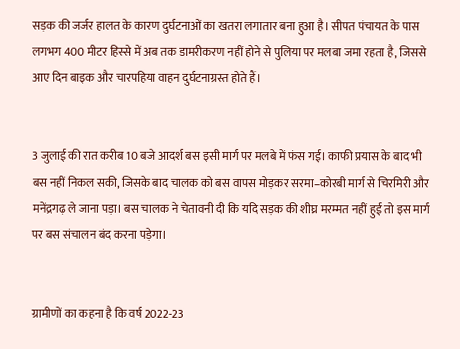सड़क की जर्जर हालत के कारण दुर्घटनाओं का खतरा लगातार बना हुआ है। सीपत पंचायत के पास लगभग 400 मीटर हिस्से में अब तक डामरीकरण नहीं होने से पुलिया पर मलबा जमा रहता है, जिससे आए दिन बाइक और चारपहिया वाहन दुर्घटनाग्रस्त होते हैं।


3 जुलाई की रात करीब 10 बजे आदर्श बस इसी मार्ग पर मलबे में फंस गई। काफी प्रयास के बाद भी बस नहीं निकल सकी, जिसके बाद चालक को बस वापस मोड़कर सरमा–कोरबी मार्ग से चिरमिरी और मनेंद्रगढ़ ले जाना पड़ा। बस चालक ने चेतावनी दी कि यदि सड़क की शीघ्र मरम्मत नहीं हुई तो इस मार्ग पर बस संचालन बंद करना पड़ेगा।


ग्रामीणों का कहना है कि वर्ष 2022-23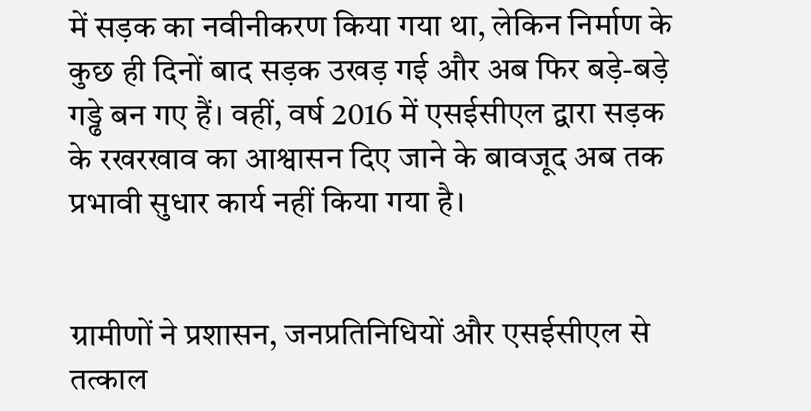में सड़क का नवीनीकरण किया गया था, लेकिन निर्माण के कुछ ही दिनों बाद सड़क उखड़ गई और अब फिर बड़े-बड़े गड्ढे बन गए हैं। वहीं, वर्ष 2016 में एसईसीएल द्वारा सड़क के रखरखाव का आश्वासन दिए जाने के बावजूद अब तक प्रभावी सुधार कार्य नहीं किया गया है।


ग्रामीणों ने प्रशासन, जनप्रतिनिधियों और एसईसीएल से तत्काल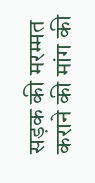सड़क की मरम्मत कराने की मांग की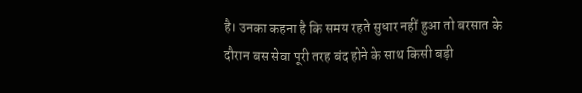है। उनका कहना है कि समय रहते सुधार नहीं हुआ तो बरसात के दौरान बस सेवा पूरी तरह बंद होने के साथ किसी बड़ी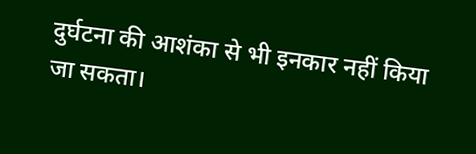दुर्घटना की आशंका से भी इनकार नहीं किया जा सकता।